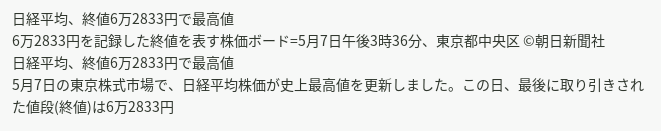日経平均、終値6万2833円で最高値
6万2833円を記録した終値を表す株価ボード=5月7日午後3時36分、東京都中央区 ©朝日新聞社
日経平均、終値6万2833円で最高値
5月7日の東京株式市場で、日経平均株価が史上最高値を更新しました。この日、最後に取り引きされた値段(終値)は6万2833円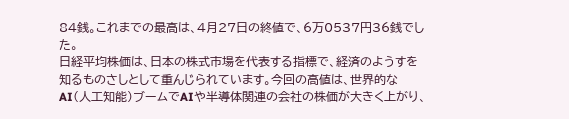84銭。これまでの最高は、4月27日の終値で、6万0537円36銭でした。
日経平均株価は、日本の株式市場を代表する指標で、経済のようすを知るものさしとして重んじられています。今回の高値は、世界的なAI(人工知能)ブームでAIや半導体関連の会社の株価が大きく上がり、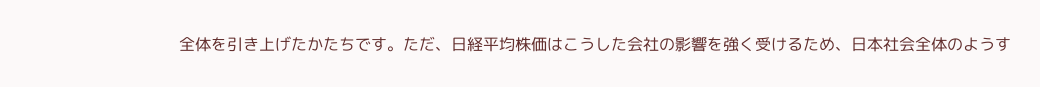全体を引き上げたかたちです。ただ、日経平均株価はこうした会社の影響を強く受けるため、日本社会全体のようす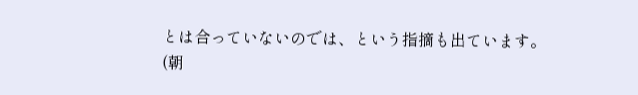とは合っていないのでは、という指摘も出ています。
(朝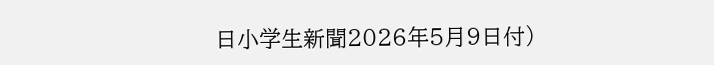日小学生新聞2026年5月9日付)